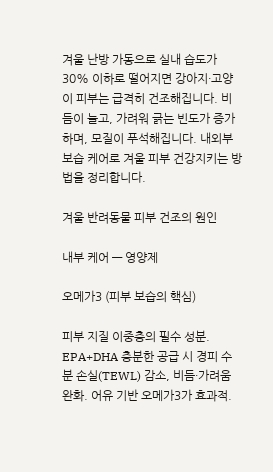겨울 난방 가동으로 실내 습도가 30% 이하로 떨어지면 강아지·고양이 피부는 급격히 건조해집니다. 비듬이 늘고, 가려워 긁는 빈도가 증가하며, 모질이 푸석해집니다. 내외부 보습 케어로 겨울 피부 건강지키는 방법을 정리합니다.

겨울 반려동물 피부 건조의 원인

내부 케어 — 영양제

오메가3 (피부 보습의 핵심)

피부 지질 이중층의 필수 성분. EPA+DHA 충분한 공급 시 경피 수분 손실(TEWL) 감소, 비듬·가려움 완화. 어유 기반 오메가3가 효과적.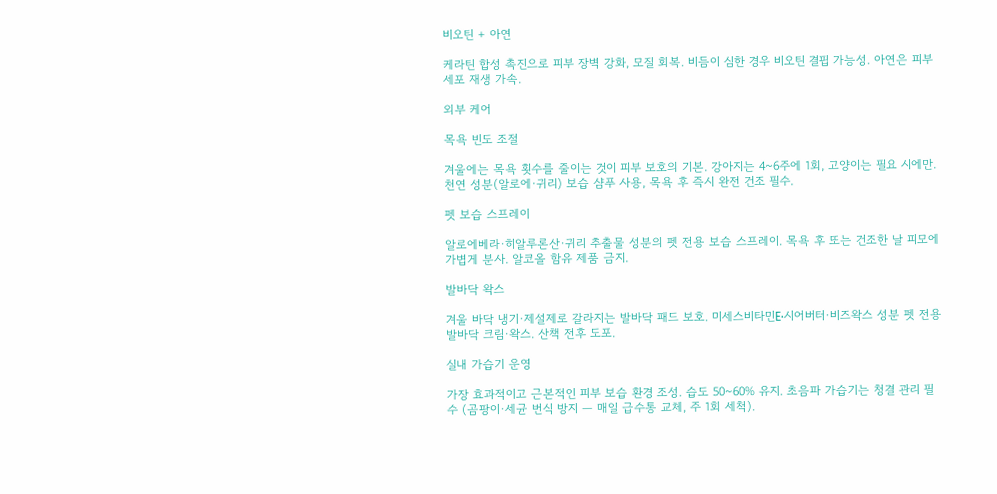비오틴 + 아연

케라틴 합성 촉진으로 피부 장벽 강화, 모질 회복. 비듬이 심한 경우 비오틴 결핍 가능성. 아연은 피부 세포 재생 가속.

외부 케어

목욕 빈도 조절

겨울에는 목욕 횟수를 줄이는 것이 피부 보호의 기본. 강아지는 4~6주에 1회, 고양이는 필요 시에만. 천연 성분(알로에·귀리) 보습 샴푸 사용, 목욕 후 즉시 완전 건조 필수.

펫 보습 스프레이

알로에베라·히알루론산·귀리 추출물 성분의 펫 전용 보습 스프레이. 목욕 후 또는 건조한 날 피모에 가볍게 분사. 알코올 함유 제품 금지.

발바닥 왁스

겨울 바닥 냉기·제설제로 갈라지는 발바닥 패드 보호. 미세스비타민E·시어버터·비즈왁스 성분 펫 전용 발바닥 크림·왁스. 산책 전후 도포.

실내 가습기 운영

가장 효과적이고 근본적인 피부 보습 환경 조성. 습도 50~60% 유지. 초음파 가습기는 청결 관리 필수 (곰팡이·세균 번식 방지 — 매일 급수통 교체, 주 1회 세척).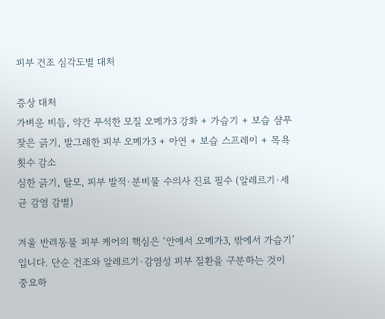피부 건조 심각도별 대처

증상 대처
가벼운 비듬, 약간 푸석한 모질 오메가3 강화 + 가습기 + 보습 샴푸
잦은 긁기, 발그레한 피부 오메가3 + 아연 + 보습 스프레이 + 목욕 횟수 감소
심한 긁기, 탈모, 피부 발적·분비물 수의사 진료 필수 (알레르기·세균 감염 감별)

겨울 반려동물 피부 케어의 핵심은 ‘안에서 오메가3, 밖에서 가습기’입니다. 단순 건조와 알레르기·감염성 피부 질환을 구분하는 것이 중요하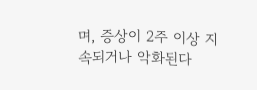며, 증상이 2주 이상 지속되거나 악화된다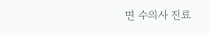면 수의사 진료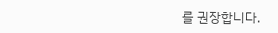를 권장합니다.